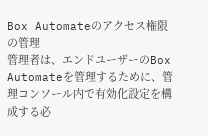Box Automateのアクセス権限の管理
管理者は、エンドユーザーのBox Automateを管理するために、管理コンソール内で有効化設定を構成する必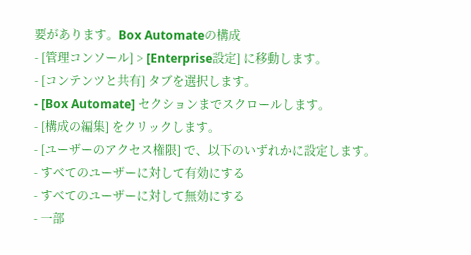要があります。Box Automateの構成
- [管理コンソール] > [Enterprise設定] に移動します。
- [コンテンツと共有] タブを選択します。
- [Box Automate] セクションまでスクロールします。
- [構成の編集] をクリックします。
- [ユーザーのアクセス権限] で、以下のいずれかに設定します。
- すべてのユーザーに対して有効にする
- すべてのユーザーに対して無効にする
- 一部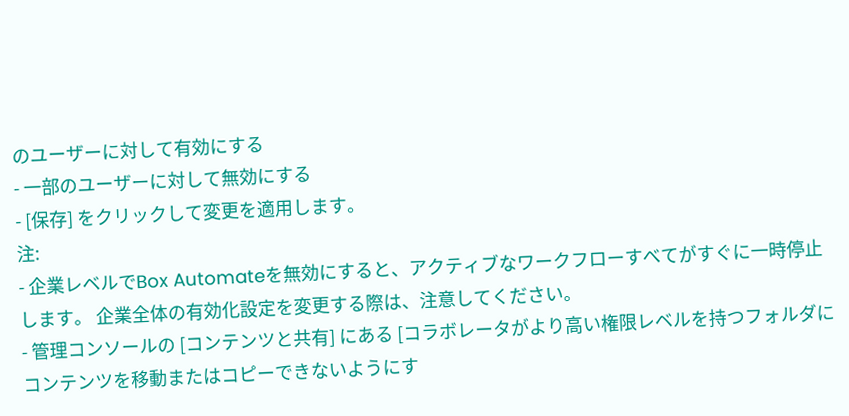のユーザーに対して有効にする
- 一部のユーザーに対して無効にする
- [保存] をクリックして変更を適用します。
注:
- 企業レベルでBox Automateを無効にすると、アクティブなワークフローすべてがすぐに一時停止します。 企業全体の有効化設定を変更する際は、注意してください。
- 管理コンソールの [コンテンツと共有] にある [コラボレータがより高い権限レベルを持つフォルダにコンテンツを移動またはコピーできないようにす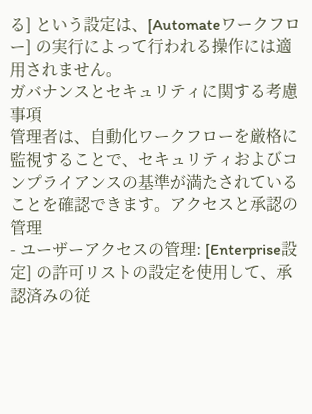る] という設定は、[Automateワークフロー] の実行によって行われる操作には適用されません。
ガバナンスとセキュリティに関する考慮事項
管理者は、自動化ワークフローを厳格に監視することで、セキュリティおよびコンプライアンスの基準が満たされていることを確認できます。アクセスと承認の管理
- ユーザーアクセスの管理: [Enterprise設定] の許可リストの設定を使用して、承認済みの従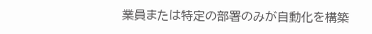業員または特定の部署のみが自動化を構築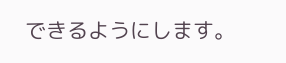できるようにします。